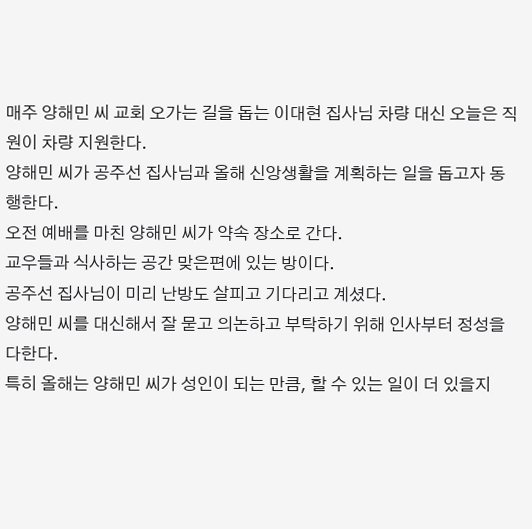매주 양해민 씨 교회 오가는 길을 돕는 이대현 집사님 차량 대신 오늘은 직원이 차량 지원한다.
양해민 씨가 공주선 집사님과 올해 신앙생활을 계획하는 일을 돕고자 동행한다.
오전 예배를 마친 양해민 씨가 약속 장소로 간다.
교우들과 식사하는 공간 맞은편에 있는 방이다.
공주선 집사님이 미리 난방도 살피고 기다리고 계셨다.
양해민 씨를 대신해서 잘 묻고 의논하고 부탁하기 위해 인사부터 정성을 다한다.
특히 올해는 양해민 씨가 성인이 되는 만큼, 할 수 있는 일이 더 있을지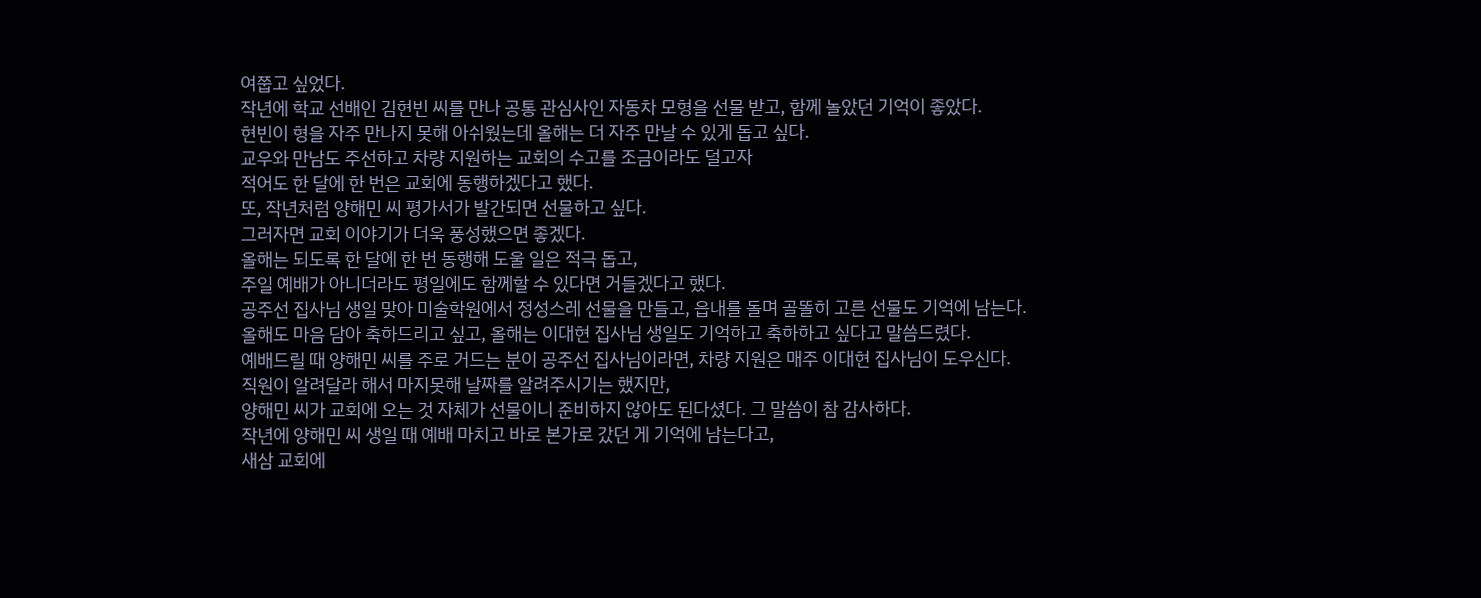여쭙고 싶었다.
작년에 학교 선배인 김현빈 씨를 만나 공통 관심사인 자동차 모형을 선물 받고, 함께 놀았던 기억이 좋았다.
현빈이 형을 자주 만나지 못해 아쉬웠는데 올해는 더 자주 만날 수 있게 돕고 싶다.
교우와 만남도 주선하고 차량 지원하는 교회의 수고를 조금이라도 덜고자
적어도 한 달에 한 번은 교회에 동행하겠다고 했다.
또, 작년처럼 양해민 씨 평가서가 발간되면 선물하고 싶다.
그러자면 교회 이야기가 더욱 풍성했으면 좋겠다.
올해는 되도록 한 달에 한 번 동행해 도울 일은 적극 돕고,
주일 예배가 아니더라도 평일에도 함께할 수 있다면 거들겠다고 했다.
공주선 집사님 생일 맞아 미술학원에서 정성스레 선물을 만들고, 읍내를 돌며 골똘히 고른 선물도 기억에 남는다.
올해도 마음 담아 축하드리고 싶고, 올해는 이대현 집사님 생일도 기억하고 축하하고 싶다고 말씀드렸다.
예배드릴 때 양해민 씨를 주로 거드는 분이 공주선 집사님이라면, 차량 지원은 매주 이대현 집사님이 도우신다.
직원이 알려달라 해서 마지못해 날짜를 알려주시기는 했지만,
양해민 씨가 교회에 오는 것 자체가 선물이니 준비하지 않아도 된다셨다. 그 말씀이 참 감사하다.
작년에 양해민 씨 생일 때 예배 마치고 바로 본가로 갔던 게 기억에 남는다고,
새삼 교회에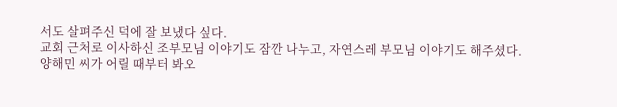서도 살펴주신 덕에 잘 보냈다 싶다.
교회 근처로 이사하신 조부모님 이야기도 잠깐 나누고, 자연스레 부모님 이야기도 해주셨다.
양해민 씨가 어릴 때부터 봐오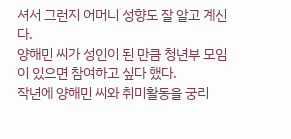셔서 그런지 어머니 성향도 잘 알고 계신다.
양해민 씨가 성인이 된 만큼 청년부 모임이 있으면 참여하고 싶다 했다.
작년에 양해민 씨와 취미활동을 궁리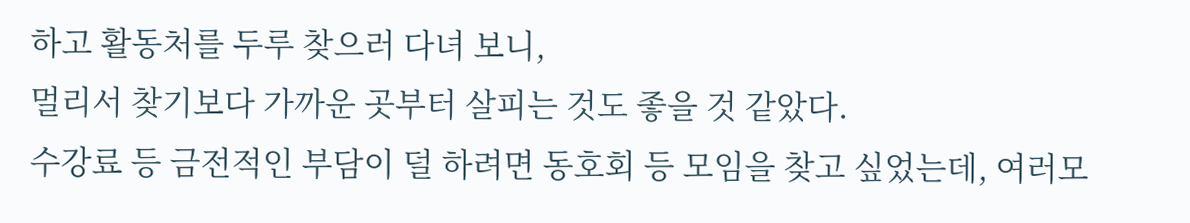하고 활동처를 두루 찾으러 다녀 보니,
멀리서 찾기보다 가까운 곳부터 살피는 것도 좋을 것 같았다.
수강료 등 금전적인 부담이 덜 하려면 동호회 등 모임을 찾고 싶었는데, 여러모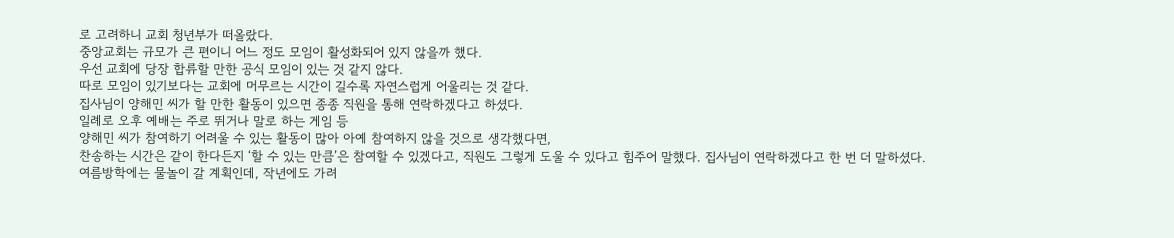로 고려하니 교회 청년부가 떠올랐다.
중앙교회는 규모가 큰 편이니 어느 정도 모임이 활성화되어 있지 않을까 했다.
우선 교회에 당장 합류할 만한 공식 모임이 있는 것 같지 않다.
따로 모임이 있기보다는 교회에 머무르는 시간이 길수록 자연스럽게 어울리는 것 같다.
집사님이 양해민 씨가 할 만한 활동이 있으면 종종 직원을 통해 연락하겠다고 하셨다.
일례로 오후 예배는 주로 뛰거나 말로 하는 게임 등
양해민 씨가 참여하기 어려울 수 있는 활동이 많아 아예 참여하지 않을 것으로 생각했다면,
찬송하는 시간은 같이 한다든지 ‘할 수 있는 만큼’은 참여할 수 있겠다고, 직원도 그렇게 도울 수 있다고 힘주어 말했다. 집사님이 연락하겠다고 한 번 더 말하셨다.
여름방학에는 물놀이 갈 계획인데, 작년에도 가려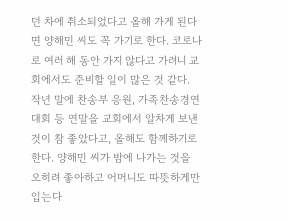던 차에 취소되었다고 올해 가게 된다면 양해민 씨도 꼭 가기로 한다. 코로나로 여러 해 동안 가지 않다고 가려니 교회에서도 준비할 일이 많은 것 같다.
작년 말에 찬송부 응원, 가족찬송경연대회 등 연말을 교회에서 알차게 보낸 것이 참 좋았다고, 올해도 함께하기로 한다. 양해민 씨가 밤에 나가는 것을 오히려 좋아하고 어머니도 따뜻하게만 입는다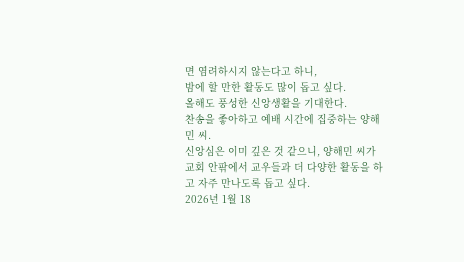면 염려하시지 않는다고 하니,
밤에 할 만한 활동도 많이 돕고 싶다.
올해도 풍성한 신앙생활을 기대한다.
찬송을 좋아하고 예배 시간에 집중하는 양해민 씨.
신앙심은 이미 깊은 것 같으니, 양해민 씨가 교회 안팎에서 교우들과 더 다양한 활동을 하고 자주 만나도록 돕고 싶다.
2026년 1월 18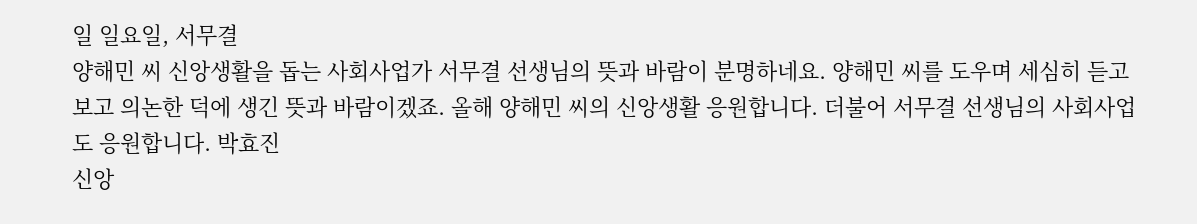일 일요일, 서무결
양해민 씨 신앙생활을 돕는 사회사업가 서무결 선생님의 뜻과 바람이 분명하네요. 양해민 씨를 도우며 세심히 듣고 보고 의논한 덕에 생긴 뜻과 바람이겠죠. 올해 양해민 씨의 신앙생활 응원합니다. 더불어 서무결 선생님의 사회사업도 응원합니다. 박효진
신앙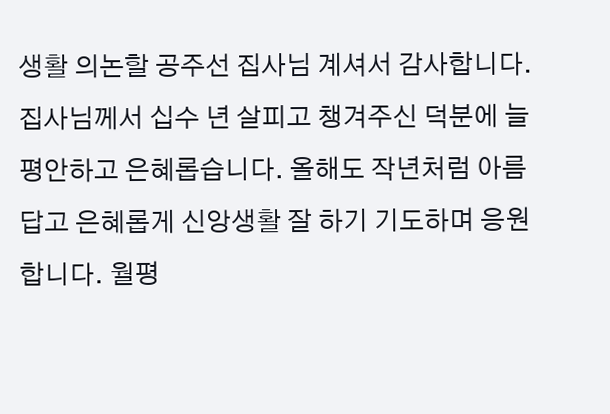생활 의논할 공주선 집사님 계셔서 감사합니다. 집사님께서 십수 년 살피고 챙겨주신 덕분에 늘 평안하고 은혜롭습니다. 올해도 작년처럼 아름답고 은혜롭게 신앙생활 잘 하기 기도하며 응원합니다. 월평